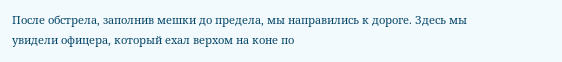После обстрела, заполнив мешки до предела, мы направились к дороге. Здесь мы увидели офицера, который ехал верхом на коне по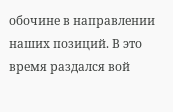обочине в направлении наших позиций. В это время раздался вой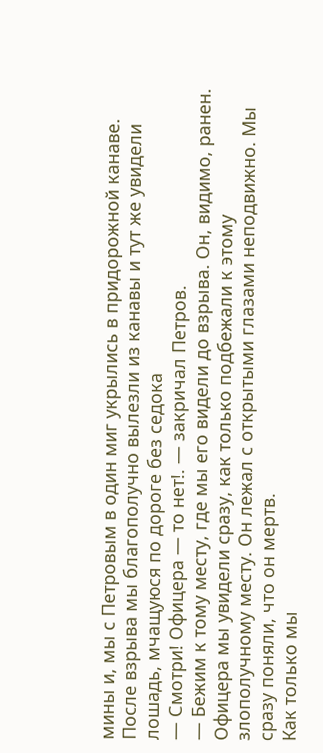мины и, мы с Петровым в один миг укрылись в придорожной канаве.
После взрыва мы благополучно вылезли из канавы и тут же увидели лошадь, мчащуюся по дороге без седока
— Смотри! Офицера — то нет!. — закричал Петров.
— Бежим к тому месту, где мы его видели до взрыва. Он, видимо, ранен.
Офицера мы увидели сразу, как только подбежали к этому злополучному месту. Он лежал с открытыми глазами неподвижно. Мы сразу поняли, что он мертв.
Как только мы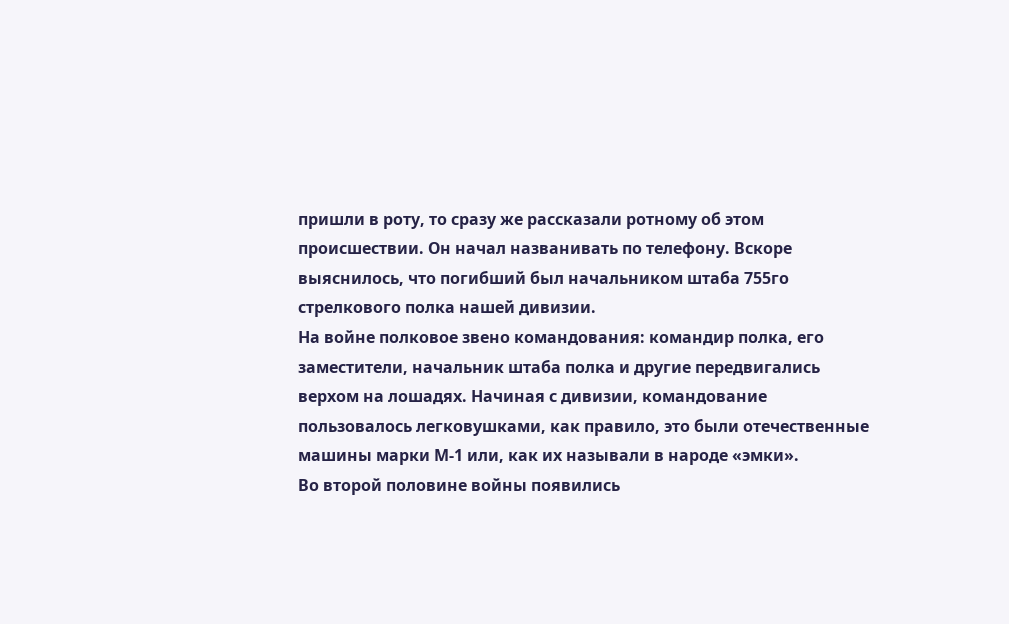пришли в роту, то сразу же рассказали ротному об этом происшествии. Он начал названивать по телефону. Вскоре выяснилось, что погибший был начальником штаба 755го стрелкового полка нашей дивизии.
На войне полковое звено командования: командир полка, его заместители, начальник штаба полка и другие передвигались верхом на лошадях. Начиная с дивизии, командование пользовалось легковушками, как правило, это были отечественные машины марки М-1 или, как их называли в народе «эмки».
Во второй половине войны появились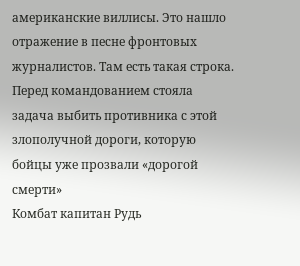американские виллисы. Это нашло отражение в песне фронтовых журналистов. Там есть такая строка.
Перед командованием стояла задача выбить противника с этой злополучной дороги, которую бойцы уже прозвали «дорогой смерти»
Комбат капитан Рудь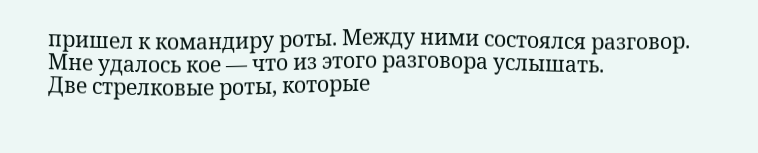пришел к командиру роты. Между ними состоялся разговор. Мне удалось кое — что из этого разговора услышать.
Две стрелковые роты, которые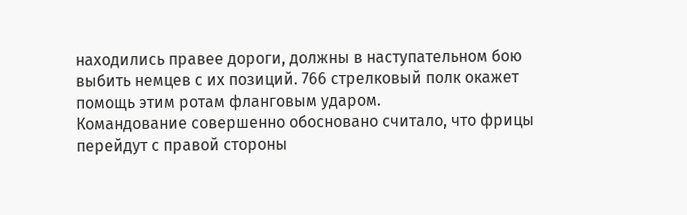находились правее дороги, должны в наступательном бою выбить немцев с их позиций. 766 стрелковый полк окажет помощь этим ротам фланговым ударом.
Командование совершенно обосновано считало, что фрицы перейдут с правой стороны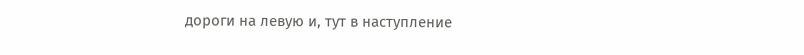дороги на левую и, тут в наступление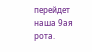перейдет наша 9ая рота.